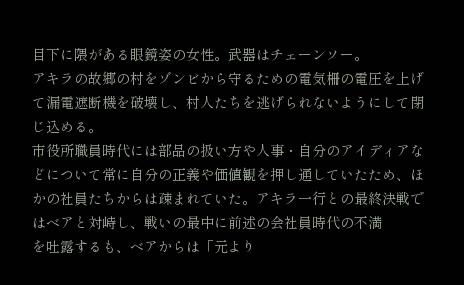目下に隈がある眼鏡姿の女性。武器はチェーンソー。
アキラの故郷の村をゾンビから守るための電気柵の電圧を上げて漏電遮断機を破壊し、村人たちを逃げられないようにして閉じ込める。
市役所職員時代には部品の扱い方や人事・自分のアイディアなどについて常に自分の正義や価値観を押し通していたため、ほかの社員たちからは疎まれていた。アキラ一行との最終決戦ではベアと対峙し、戦いの最中に前述の会社員時代の不満
を吐露するも、ベアからは「元より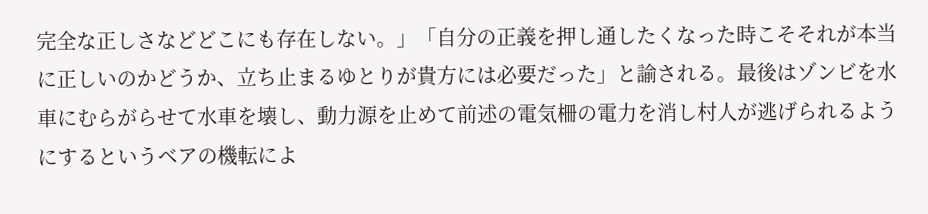完全な正しさなどどこにも存在しない。」「自分の正義を押し通したくなった時こそそれが本当に正しいのかどうか、立ち止まるゆとりが貴方には必要だった」と諭される。最後はゾンビを水車にむらがらせて水車を壊し、動力源を止めて前述の電気柵の電力を消し村人が逃げられるようにするというベアの機転によ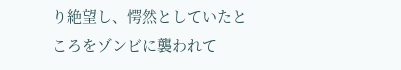り絶望し、愕然としていたところをゾンビに襲われて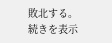敗北する。続きを表示